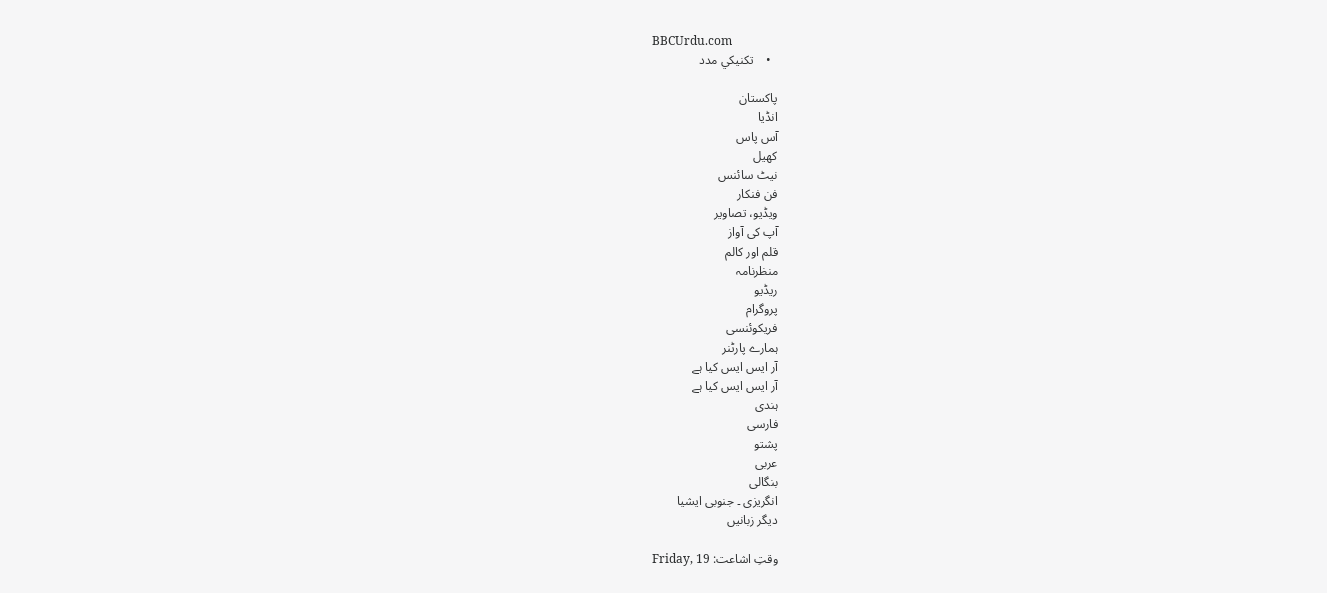BBCUrdu.com
  •    تکنيکي مدد

پاکستان
انڈیا
آس پاس
کھیل
نیٹ سائنس
فن فنکار
ویڈیو، تصاویر
آپ کی آواز
قلم اور کالم
منظرنامہ
ریڈیو
پروگرام
فریکوئنسی
ہمارے پارٹنر
آر ایس ایس کیا ہے
آر ایس ایس کیا ہے
ہندی
فارسی
پشتو
عربی
بنگالی
انگریزی ۔ جنوبی ایشیا
دیگر زبانیں

وقتِ اشاعت: Friday, 19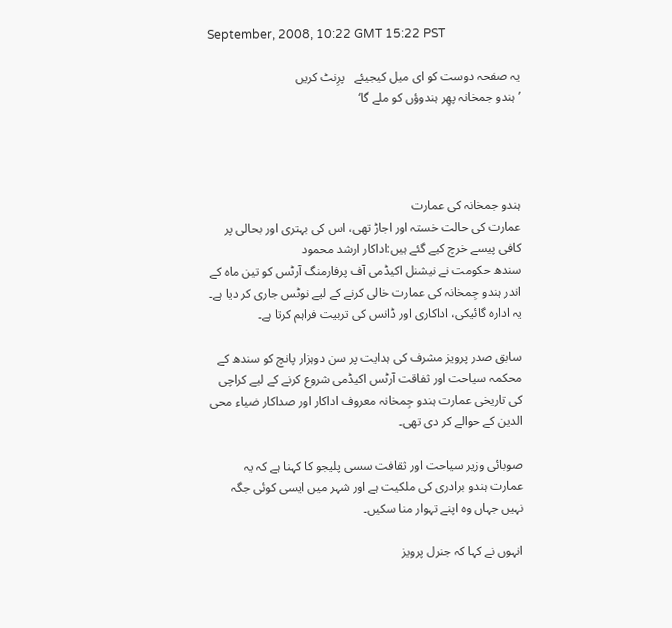September, 2008, 10:22 GMT 15:22 PST

یہ صفحہ دوست کو ای میل کیجیئے   پرِنٹ کریں
’ہندو جمخانہ پھِر ہندوؤں کو ملے گا‘




ہندو جمخانہ کی عمارت
عمارت کی حالت خستہ اور اجاڑ تھی، اس کی بہتری اور بحالی پر کافی پیسے خرچ کیے گئے ہیں:اداکار ارشد محمود
سندھ حکومت نے نیشنل اکیڈمی آف پرفارمنگ آرٹس کو تین ماہ کے اندر ہندو جِمخانہ کی عمارت خالی کرنے کے لیے نوٹس جاری کر دیا ہے۔ یہ ادارہ گائیکی، اداکاری اور ڈانس کی تربیت فراہم کرتا ہے۔

سابق صدر پرویز مشرف کی ہدایت پر سن دوہزار پانچ کو سندھ کے محکمہ سیاحت اور ثفاقت آرٹس اکیڈمی شروع کرنے کے لیے کراچی کی تاریخی عمارت ہندو جِمخانہ معروف اداکار اور صداکار ضیاء محی الدین کے حوالے کر دی تھی۔

صوبائی وزیر سیاحت اور ثقافت سسی پلیجو کا کہنا ہے کہ یہ عمارت ہندو برادری کی ملکیت ہے اور شہر میں ایسی کوئی جگہ نہیں جہاں وہ اپنے تہوار منا سکیں۔

انہوں نے کہا کہ جنرل پرویز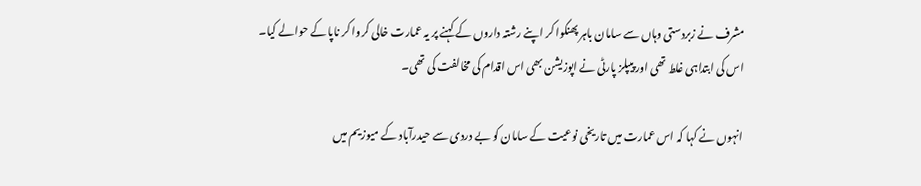مشرف نے زبردستی وہاں سے سامان باہر پھنکوا کر اپنے رشتہ داروں کے کہنے پر یہ عمارت خالی کروا کر ناپا کے حوالے کیا۔ اس کی ابتداہی غلط تھی اور پیپلز پارٹی نے اپوزیشن بھی اس اقدام کی مخالفت کی تھی۔

انہوں نے کہا کہ اس عمارت میں تاریخی نوعیت کے سامان کو بے دردی سے حیدرآباد کے میوزیم میں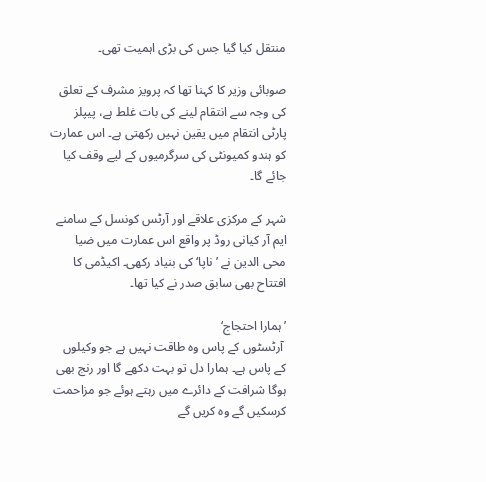منتقل کیا گیا جس کی بڑی اہمیت تھی۔

صوبائی وزیر کا کہنا تھا کہ پرویز مشرف کے تعلق کی وجہ سے انتقام لینے کی بات غلط ہے، پیپلز پارٹی انتقام میں یقین نہیں رکھتی ہے۔ اس عمارت کو ہندو کمیونٹی کی سرگرمیوں کے لیے وقف کیا جائے گا۔

شہر کے مرکزی علاقے اور آرٹس کونسل کے سامنے ایم آر کیانی روڈ پر واقع اس عمارت میں ضیا محی الدین نے ’ناپا‘ کی بنیاد رکھی۔ اکیڈمی کا افتتاح بھی سابق صدر نے کیا تھا۔

’ہمارا احتجاج‘
 آرٹسٹوں کے پاس وہ طاقت نہیں ہے جو وکیلوں کے پاس ہے۔ ہمارا دل تو بہت دکھے گا اور رنج بھی ہوگا شرافت کے دائرے میں رہتے ہوئے جو مزاحمت کرسکیں گے وہ کریں گے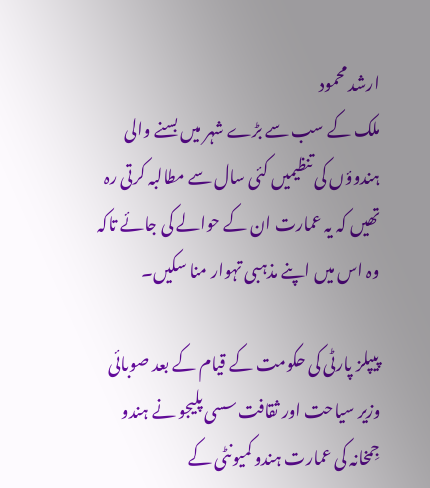ارشد محمود
ملک کے سب سے بڑے شہر میں بسنے والی ہندوؤں کی تنظیمیں کئی سال سے مطالبہ کرتی رہ تھیں کہ یہ عمارت ان کے حوالے کی جائے تاکہ وہ اس میں اپنے مذہبی تہوار منا سکیں۔

پیپلز پارٹی کی حکومت کے قیام کے بعد صوبائی وزیر سیاحت اور ثقافت سسی پلیجو نے ہندو جِمخانہ کی عمارت ہندو کمیونٹی کے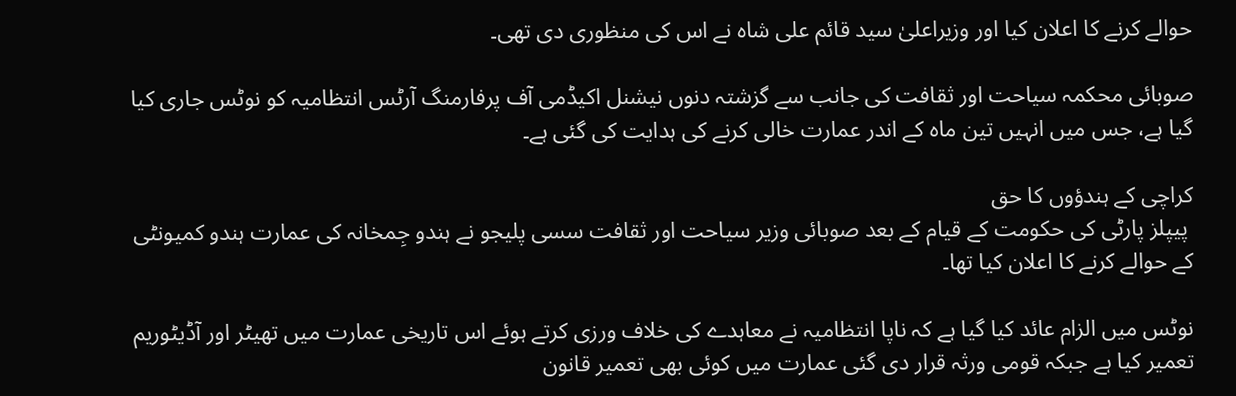حوالے کرنے کا اعلان کیا اور وزیراعلیٰ سید قائم علی شاہ نے اس کی منظوری دی تھی۔

صوبائی محکمہ سیاحت اور ثقافت کی جانب سے گزشتہ دنوں نیشنل اکیڈمی آف پرفارمنگ آرٹس انتظامیہ کو نوٹس جاری کیا گیا ہے، جس میں انہیں تین ماہ کے اندر عمارت خالی کرنے کی ہدایت کی گئی ہے۔

کراچی کے ہندؤوں کا حق
 پیپلز پارٹی کی حکومت کے قیام کے بعد صوبائی وزیر سیاحت اور ثقافت سسی پلیجو نے ہندو جِمخانہ کی عمارت ہندو کمیونٹی کے حوالے کرنے کا اعلان کیا تھا۔

نوٹس میں الزام عائد کیا گیا ہے کہ ناپا انتظامیہ نے معاہدے کی خلاف ورزی کرتے ہوئے اس تاریخی عمارت میں تھیٹر اور آڈیٹوریم تعمیر کیا ہے جبکہ قومی ورثہ قرار دی گئی عمارت میں کوئی بھی تعمیر قانون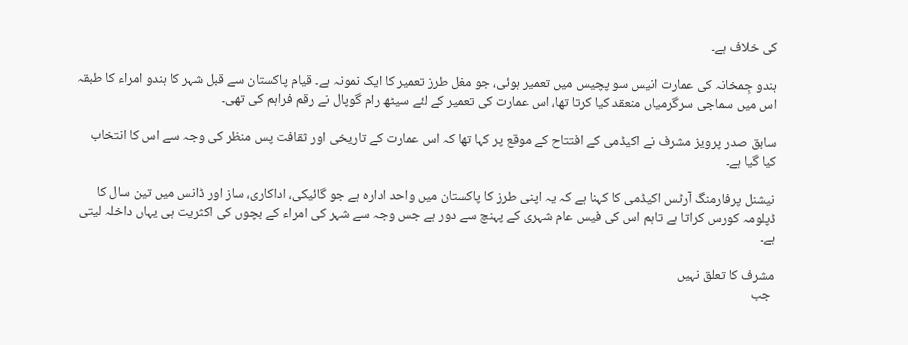کی خلاف ہے۔

ہندو جِمخانہ کی عمارت انیس سو پچیس میں تعمیر ہوئی، جو مغل طرز تعمیر کا ایک نمونہ ہے۔ قیام پاکستان سے قبل شہر کا ہندو امراء کا طبقہ اس میں سماجی سرگرمیاں منعقد کیا کرتا تھا، اس عمارت کی تعمیر کے لئے سیٹھ رام گوپال نے رقم فراہم کی تھی۔

سابق صدر پرویز مشرف نے اکیڈمی کے افتتاح کے موقع پر کہا تھا کہ اس عمارت کے تاریخی اور ثقافت پس منظر کی وجہ سے اس کا انتخاب کیا گیا ہے۔

نیشنل پرفارمنگ آرٹس اکیڈمی کا کہنا ہے کہ یہ اپنی طرز کا پاکستان میں واحد ادارہ ہے جو گائیکی، اداکاری، ساز اور ڈانس میں تین سال کا ڈپلومہ کورس کراتا ہے تاہم اس کی فیس عام شہری کے پہنچ سے دور ہے جس وجہ سے شہر کی امراء کے بچوں کی اکثریت ہی یہاں داخلہ لیتی ہے۔

مشرف کا تعلق نہیں
 جب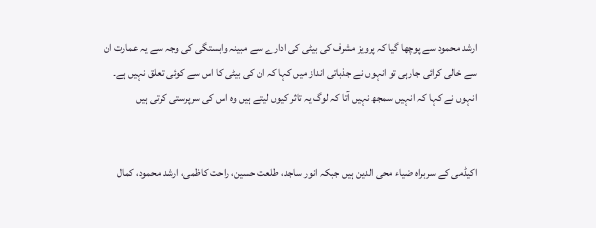ارشد محمود سے پوچھا گیا کہ پرویز مشرف کی بیٹی کی ادارے سے مبینہ وابستگی کی وجہ سے یہ عمارت ان سے خالی کرائی جارہی تو انہوں نے جذباتی انداز میں کہا کہ ان کی بیٹی کا اس سے کوئی تعلق نہیں ہے۔ انہوں نے کہا کہ انہیں سمجھ نہیں آتا کہ لوگ یہ تاثر کیوں لیتے ہیں وہ اس کی سرپرستی کرتی ہیں


اکیڈمی کے سربراہ ضیاء محی الدین ہیں جبکہ انور ساجد، طلعت حسین، راحت کاظمی، ارشد محمود، کمال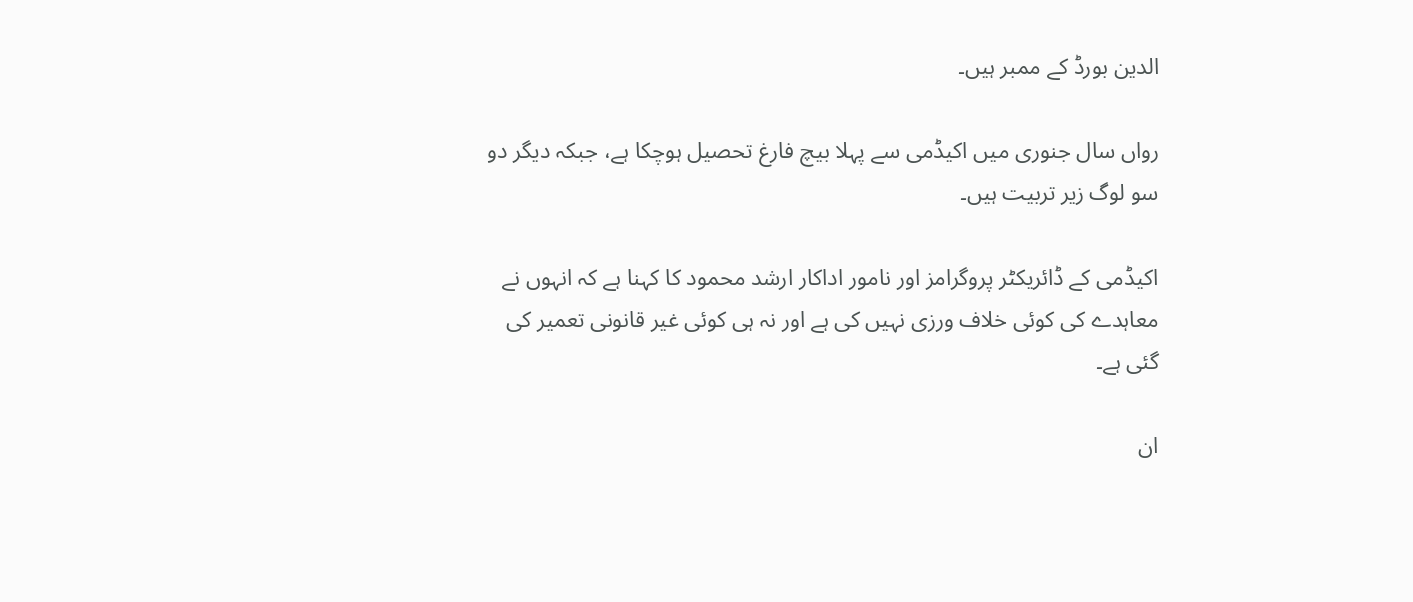الدین بورڈ کے ممبر ہیں۔

رواں سال جنوری میں اکیڈمی سے پہلا بیچ فارغ تحصیل ہوچکا ہے، جبکہ دیگر دو سو لوگ زیر تربیت ہیں۔

اکیڈمی کے ڈائریکٹر پروگرامز اور نامور اداکار ارشد محمود کا کہنا ہے کہ انہوں نے معاہدے کی کوئی خلاف ورزی نہیں کی ہے اور نہ ہی کوئی غیر قانونی تعمیر کی گئی ہے۔

ان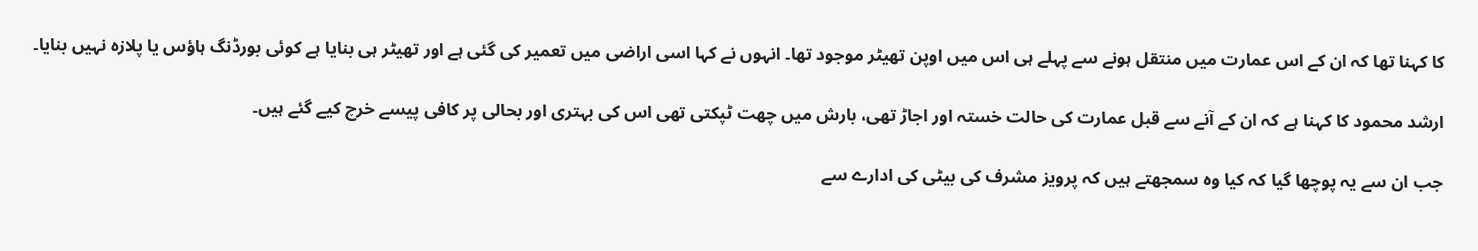کا کہنا تھا کہ ان کے اس عمارت میں منتقل ہونے سے پہلے ہی اس میں اوپن تھیٹر موجود تھا۔ انہوں نے کہا اسی اراضی میں تعمیر کی گئی ہے اور تھیٹر ہی بنایا ہے کوئی بورڈنگ ہاؤس یا پلازہ نہیں بنایا۔

ارشد محمود کا کہنا ہے کہ ان کے آنے سے قبل عمارت کی حالت خستہ اور اجاڑ تھی، بارش میں چھت ٹپکتی تھی اس کی بہتری اور بحالی پر کافی پیسے خرچ کیے گئے ہیں۔

جب ان سے یہ پوچھا گیا کہ کیا وہ سمجھتے ہیں کہ پرویز مشرف کی بیٹی کی ادارے سے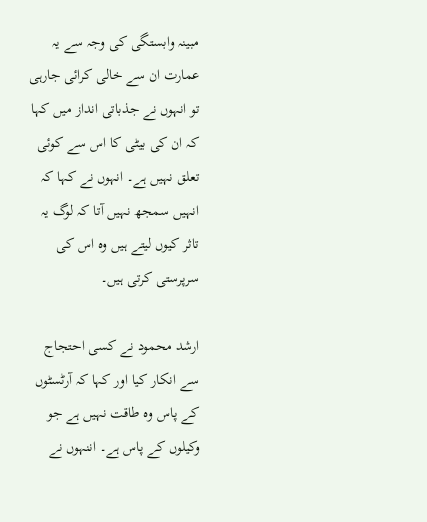مبینہ وابستگی کی وجہ سے یہ عمارت ان سے خالی کرائی جارہی تو انہوں نے جذباتی انداز میں کہا کہ ان کی بیٹی کا اس سے کوئی تعلق نہیں ہے۔ انہوں نے کہا کہ انہیں سمجھ نہیں آتا کہ لوگ یہ تاثر کیوں لیتے ہیں وہ اس کی سرپرستی کرتی ہیں۔

ارشد محمود نے کسی احتجاج سے انکار کیا اور کہا کہ آرٹسٹوں کے پاس وہ طاقت نہیں ہے جو وکیلوں کے پاس ہے۔ اننہوں نے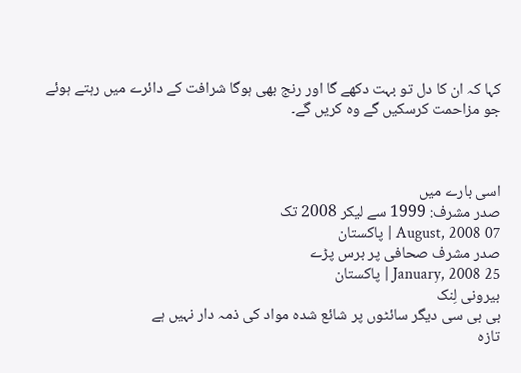کہا کہ ان کا دل تو بہت دکھے گا اور رنج بھی ہوگا شرافت کے دائرے میں رہتے ہوئے جو مزاحمت کرسکیں گے وہ کریں گے۔



اسی بارے میں
صدر مشرف: 1999 سے لیکر 2008 تک
07 August, 2008 | پاکستان
صدر مشرف صحافی پر برس پڑے
25 January, 2008 | پاکستان
بیرونی لِنک
بی بی سی دیگر سائٹوں پر شائع شدہ مواد کی ذمہ دار نہیں ہے
تازہ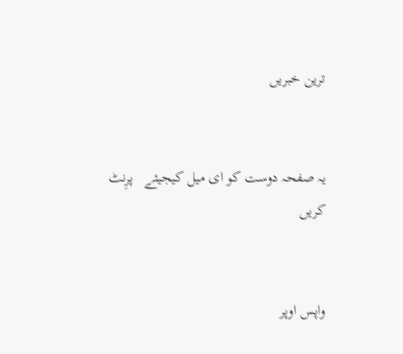ترین خبریں


یہ صفحہ دوست کو ای میل کیجیئے   پرِنٹ کریں


واپس اوپر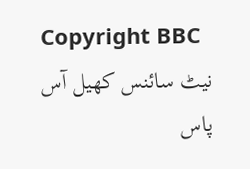Copyright BBC
نیٹ سائنس کھیل آس پاس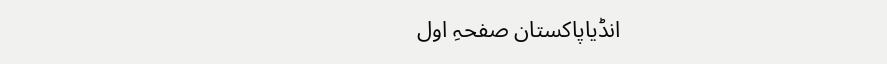انڈیاپاکستان صفحہِ اول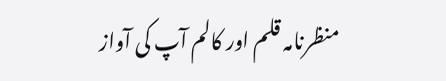منظرنامہ قلم اور کالم آپ کی آواز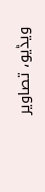ویڈیو، تصاویر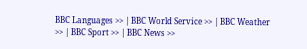BBC Languages >> | BBC World Service >> | BBC Weather >> | BBC Sport >> | BBC News >>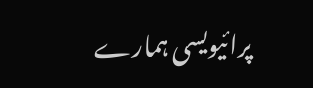پرائیویسی ہمارے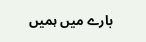بارے میں ہمیں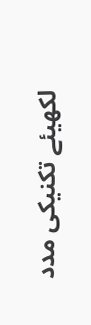لکھیئے تکنیکی مدد